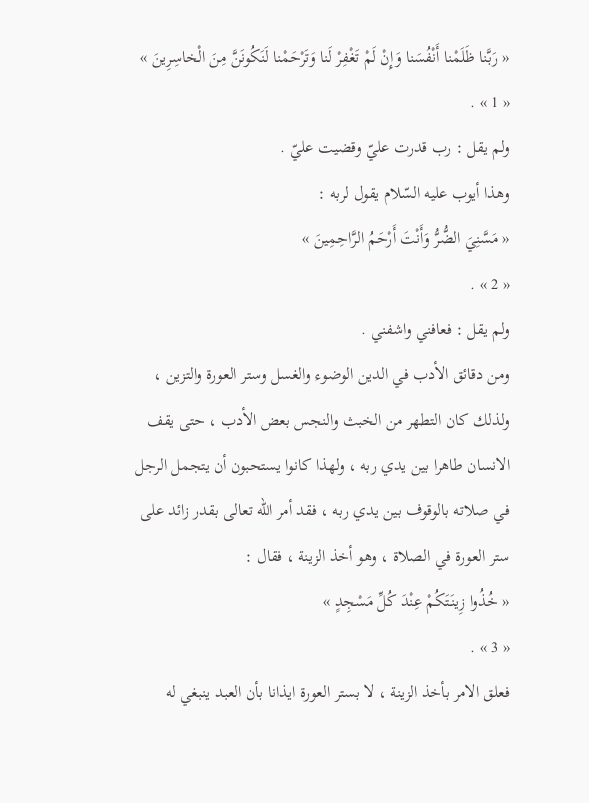« رَبَّنا ظَلَمْنا أَنْفُسَنا وَإِنْ لَمْ تَغْفِرْ لَنا وَتَرْحَمْنا لَنَكُونَنَّ مِنَ الْخاسِرِينَ »
« 1 » .
ولم يقل : رب قدرت عليّ وقضيت عليّ .
وهذا أيوب عليه السّلام يقول لربه :
« مَسَّنِيَ الضُّرُّ وَأَنْتَ أَرْحَمُ الرَّاحِمِينَ »
« 2 » .
ولم يقل : فعافني واشفني .
ومن دقائق الأدب في الدين الوضوء والغسل وستر العورة والتزين ، ولذلك كان التطهر من الخبث والنجس بعض الأدب ، حتى يقف الانسان طاهرا بين يدي ربه ، ولهذا كانوا يستحبون أن يتجمل الرجل في صلاته بالوقوف بين يدي ربه ، فقد أمر اللّه تعالى بقدر زائد على ستر العورة في الصلاة ، وهو أخذ الزينة ، فقال :
« خُذُوا زِينَتَكُمْ عِنْدَ كُلِّ مَسْجِدٍ »
« 3 » .
فعلق الامر بأخذ الزينة ، لا بستر العورة ايذانا بأن العبد ينبغي له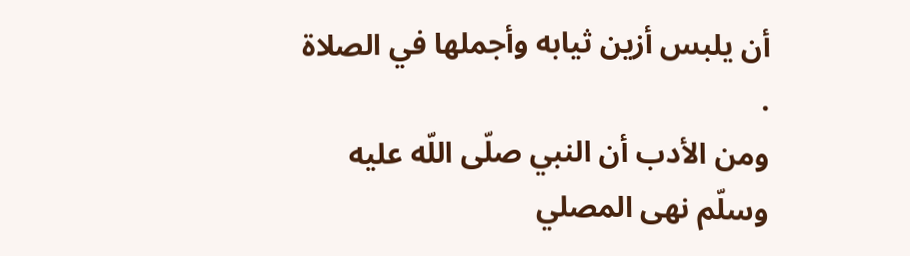أن يلبس أزين ثيابه وأجملها في الصلاة .
ومن الأدب أن النبي صلّى اللّه عليه وسلّم نهى المصلي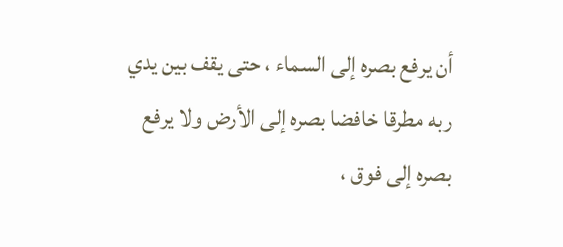أن يرفع بصره إلى السماء ، حتى يقف بين يدي ربه مطرقا خافضا بصره إلى الأرض ولا يرفع بصره إلى فوق ،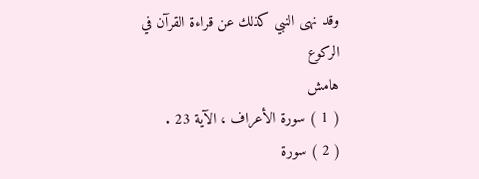وقد نهى النبي كذلك عن قراءة القرآن في الركوع
هامش
( 1 ) سورة الأعراف ، الآية 23 .
( 2 ) سورة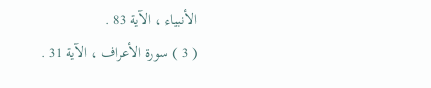الأنبياء ، الآية 83 .
( 3 ) سورة الأعراف ، الآية 31 .